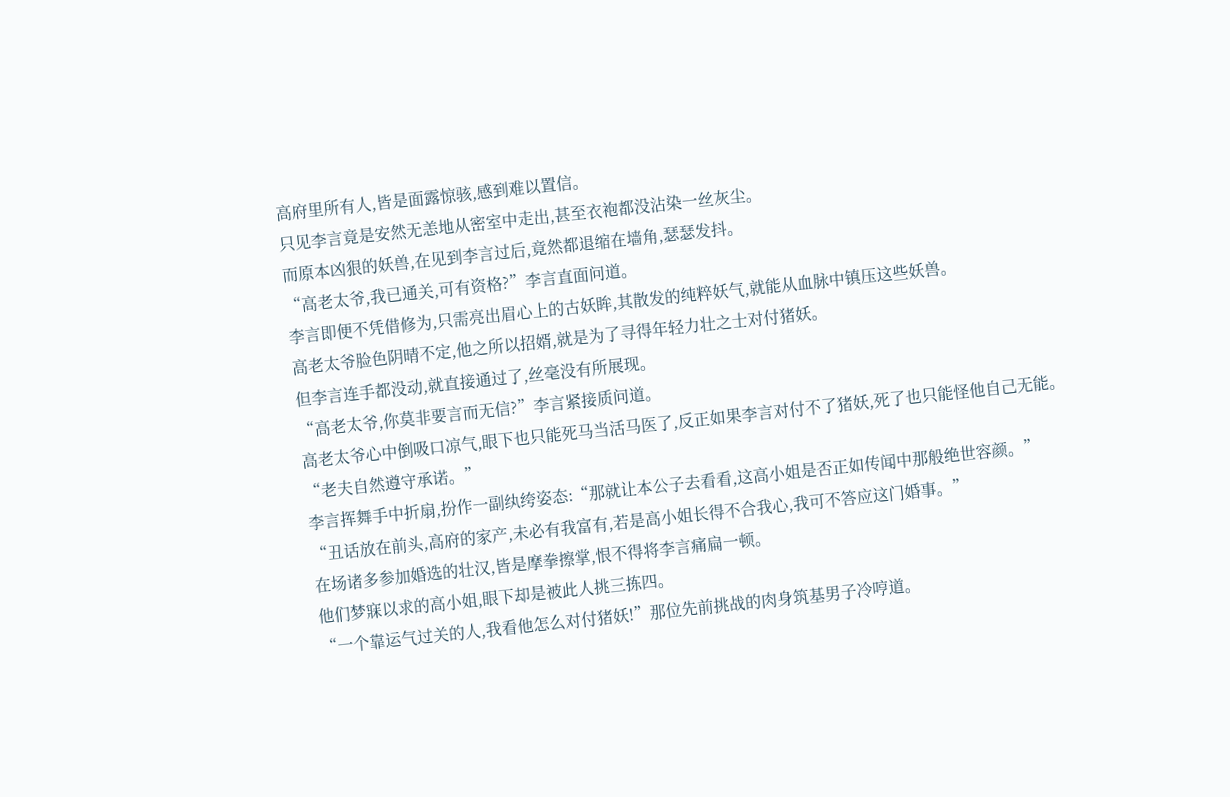高府里所有人,皆是面露惊骇,感到难以置信。
只见李言竟是安然无恙地从密室中走出,甚至衣袍都没沾染一丝灰尘。
而原本凶狠的妖兽,在见到李言过后,竟然都退缩在墙角,瑟瑟发抖。
“高老太爷,我已通关,可有资格?”李言直面问道。
李言即便不凭借修为,只需亮出眉心上的古妖眸,其散发的纯粹妖气,就能从血脉中镇压这些妖兽。
高老太爷脸色阴晴不定,他之所以招婿,就是为了寻得年轻力壮之士对付猪妖。
但李言连手都没动,就直接通过了,丝毫没有所展现。
“高老太爷,你莫非要言而无信?”李言紧接质问道。
高老太爷心中倒吸口凉气,眼下也只能死马当活马医了,反正如果李言对付不了猪妖,死了也只能怪他自己无能。
“老夫自然遵守承诺。”
李言挥舞手中折扇,扮作一副纨绔姿态:“那就让本公子去看看,这高小姐是否正如传闻中那般绝世容颜。”
“丑话放在前头,高府的家产,未必有我富有,若是高小姐长得不合我心,我可不答应这门婚事。”
在场诸多参加婚选的壮汉,皆是摩拳擦掌,恨不得将李言痛扁一顿。
他们梦寐以求的高小姐,眼下却是被此人挑三拣四。
“一个靠运气过关的人,我看他怎么对付猪妖!”那位先前挑战的肉身筑基男子冷哼道。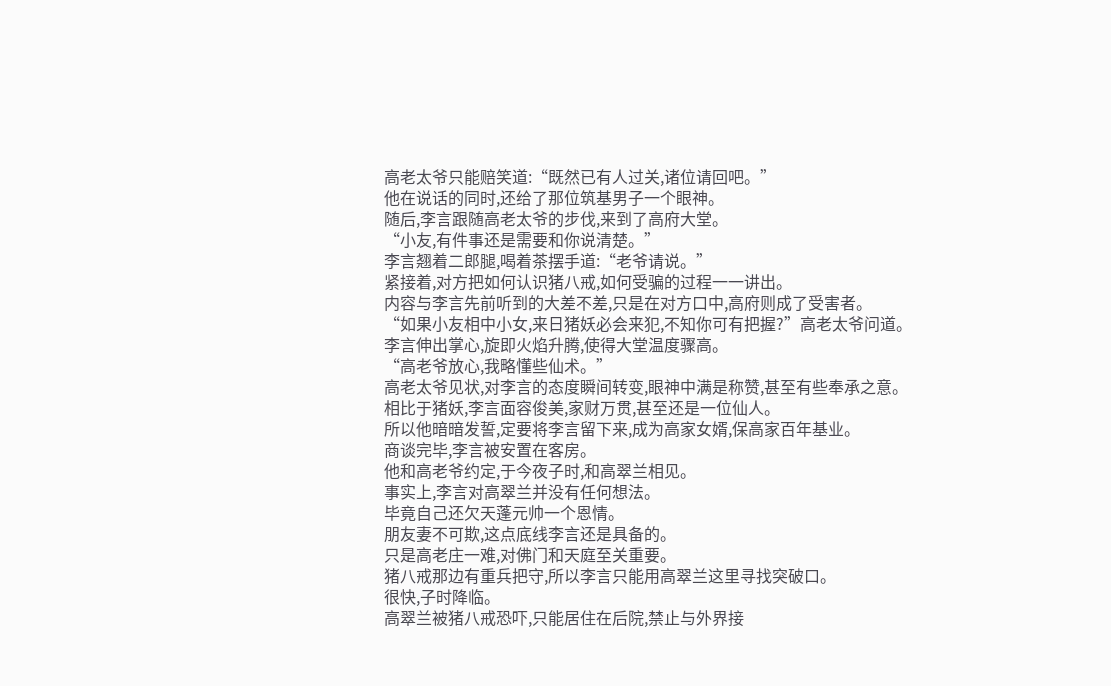高老太爷只能赔笑道:“既然已有人过关,诸位请回吧。”
他在说话的同时,还给了那位筑基男子一个眼神。
随后,李言跟随高老太爷的步伐,来到了高府大堂。
“小友,有件事还是需要和你说清楚。”
李言翘着二郎腿,喝着茶摆手道:“老爷请说。”
紧接着,对方把如何认识猪八戒,如何受骗的过程一一讲出。
内容与李言先前听到的大差不差,只是在对方口中,高府则成了受害者。
“如果小友相中小女,来日猪妖必会来犯,不知你可有把握?”高老太爷问道。
李言伸出掌心,旋即火焰升腾,使得大堂温度骤高。
“高老爷放心,我略懂些仙术。”
高老太爷见状,对李言的态度瞬间转变,眼神中满是称赞,甚至有些奉承之意。
相比于猪妖,李言面容俊美,家财万贯,甚至还是一位仙人。
所以他暗暗发誓,定要将李言留下来,成为高家女婿,保高家百年基业。
商谈完毕,李言被安置在客房。
他和高老爷约定,于今夜子时,和高翠兰相见。
事实上,李言对高翠兰并没有任何想法。
毕竟自己还欠天蓬元帅一个恩情。
朋友妻不可欺,这点底线李言还是具备的。
只是高老庄一难,对佛门和天庭至关重要。
猪八戒那边有重兵把守,所以李言只能用高翠兰这里寻找突破口。
很快,子时降临。
高翠兰被猪八戒恐吓,只能居住在后院,禁止与外界接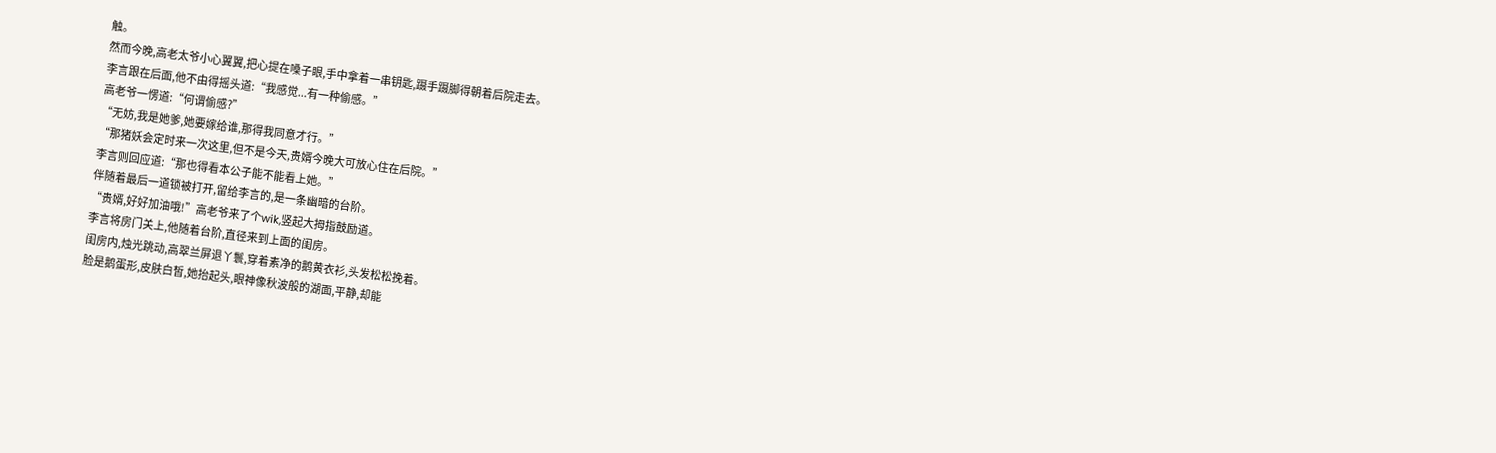触。
然而今晚,高老太爷小心翼翼,把心提在嗓子眼,手中拿着一串钥匙,蹑手蹑脚得朝着后院走去。
李言跟在后面,他不由得摇头道:“我感觉...有一种偷感。”
高老爷一愣道:“何谓偷感?”
“无妨,我是她爹,她要嫁给谁,那得我同意才行。”
“那猪妖会定时来一次这里,但不是今天,贵婿今晚大可放心住在后院。”
李言则回应道:“那也得看本公子能不能看上她。”
伴随着最后一道锁被打开,留给李言的,是一条幽暗的台阶。
“贵婿,好好加油哦!”高老爷来了个wik,竖起大拇指鼓励道。
李言将房门关上,他随着台阶,直径来到上面的闺房。
闺房内,烛光跳动,高翠兰屏退丫鬟,穿着素净的鹅黄衣衫,头发松松挽着。
脸是鹅蛋形,皮肤白皙,她抬起头,眼神像秋波般的湖面,平静,却能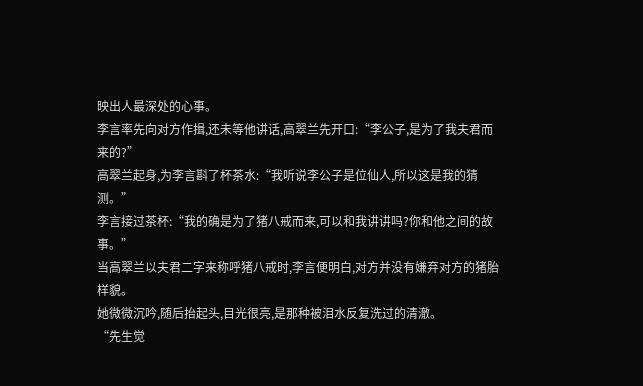映出人最深处的心事。
李言率先向对方作揖,还未等他讲话,高翠兰先开口:“李公子,是为了我夫君而来的?”
高翠兰起身,为李言斟了杯茶水:“我听说李公子是位仙人,所以这是我的猜测。”
李言接过茶杯:“我的确是为了猪八戒而来,可以和我讲讲吗?你和他之间的故事。”
当高翠兰以夫君二字来称呼猪八戒时,李言便明白,对方并没有嫌弃对方的猪胎样貌。
她微微沉吟,随后抬起头,目光很亮,是那种被泪水反复洗过的清澈。
“先生觉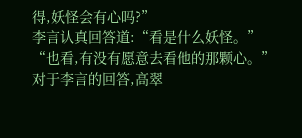得,妖怪会有心吗?”
李言认真回答道:“看是什么妖怪。”
“也看,有没有愿意去看他的那颗心。”
对于李言的回答,高翠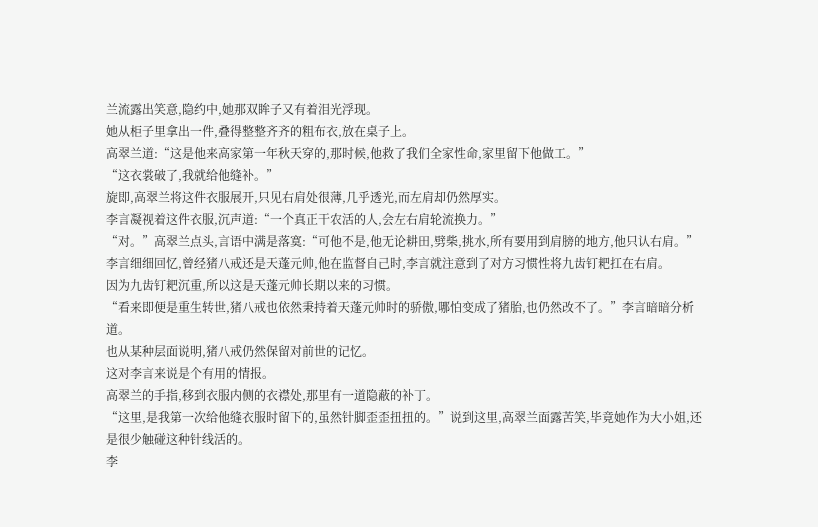兰流露出笑意,隐约中,她那双眸子又有着泪光浮现。
她从柜子里拿出一件,叠得整整齐齐的粗布衣,放在桌子上。
高翠兰道:“这是他来高家第一年秋天穿的,那时候,他救了我们全家性命,家里留下他做工。”
“这衣裳破了,我就给他缝补。”
旋即,高翠兰将这件衣服展开,只见右肩处很薄,几乎透光,而左肩却仍然厚实。
李言凝视着这件衣服,沉声道:“一个真正干农活的人,会左右肩轮流换力。”
“对。”高翠兰点头,言语中满是落寞:“可他不是,他无论耕田,劈柴,挑水,所有要用到肩膀的地方,他只认右肩。”
李言细细回忆,曾经猪八戒还是天蓬元帅,他在监督自己时,李言就注意到了对方习惯性将九齿钉耙扛在右肩。
因为九齿钉耙沉重,所以这是天蓬元帅长期以来的习惯。
“看来即便是重生转世,猪八戒也依然秉持着天蓬元帅时的骄傲,哪怕变成了猪胎,也仍然改不了。”李言暗暗分析道。
也从某种层面说明,猪八戒仍然保留对前世的记忆。
这对李言来说是个有用的情报。
高翠兰的手指,移到衣服内侧的衣襟处,那里有一道隐蔽的补丁。
“这里,是我第一次给他缝衣服时留下的,虽然针脚歪歪扭扭的。”说到这里,高翠兰面露苦笑,毕竟她作为大小姐,还是很少触碰这种针线活的。
李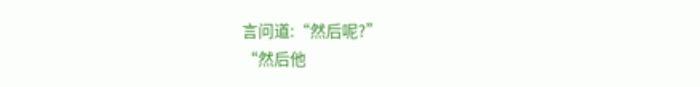言问道:“然后呢?”
“然后他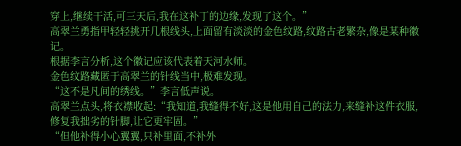穿上,继续干活,可三天后,我在这补丁的边缘,发现了这个。”
高翠兰勇指甲轻轻挑开几根线头,上面留有淡淡的金色纹路,纹路古老繁杂,像是某种徽记。
根据李言分析,这个徽记应该代表着天河水师。
金色纹路藏匿于高翠兰的针线当中,极难发现。
“这不是凡间的绣线。”李言低声说。
高翠兰点头,将衣襟收起:“我知道,我缝得不好,这是他用自己的法力,来缝补这件衣服,修复我拙劣的针脚,让它更牢固。”
“但他补得小心翼翼,只补里面,不补外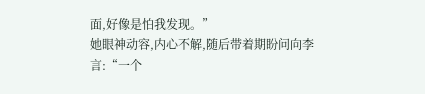面,好像是怕我发现。”
她眼神动容,内心不解,随后带着期盼问向李言:“一个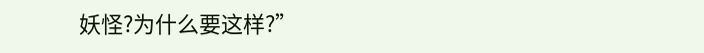妖怪?为什么要这样?”